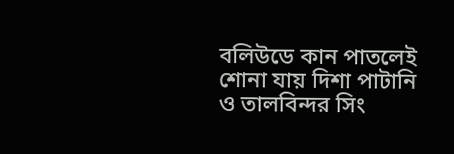বলিউডে কান পাতলেই শোনা যায় দিশা পাটানি ও তালবিন্দর সিং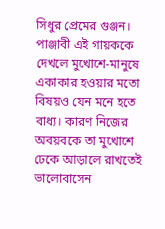সিধুর প্রেমের গুঞ্জন। পাঞ্জাবী এই গায়ককে দেখলে মুখোশে-মানুষে একাকার হওয়ার মতো বিষয়ও যেন মনে হতে বাধ্য। কারণ নিজের অবয়বকে তা মুখোশে ঢেকে আড়ালে রাখতেই ভালোবাসেন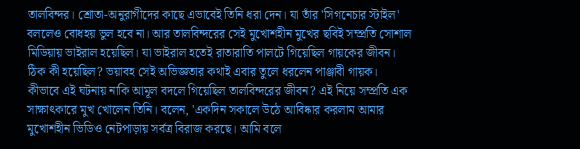তালবিন্দর। শ্রোতা-অনুরাগীদের কাছে এভাবেই তিনি ধরা দেন। যা তাঁর 'সিগনেচার স্টাইল' বললেও বোধহয় ভুল হবে না। আর তালবিন্দরের সেই মুখোশহীন মুখের ছবিই সম্প্রতি সোশাল মিডিয়ায় ভাইরাল হয়েছিল। যা ভাইরাল হতেই রাতারাতি পালটে গিয়েছিল গায়কের জীবন। ঠিক কী হয়েছিল? ভয়াবহ সেই অভিজ্ঞতার কথাই এবার তুলে ধরলেন পাঞ্জাবী গায়ক।
কীভাবে এই ঘটনায় নাকি আমূল বদলে গিয়েছিল তালবিন্দরের জীবন? এই নিয়ে সম্প্রতি এক সাক্ষাৎকারে মুখ খোলেন তিনি। বলেন, 'একদিন সকালে উঠে আবিষ্কার করলাম আমার মুখোশহীন ভিডিও নেটপাড়ায় সর্বত্র বিরাজ করছে। আমি বলে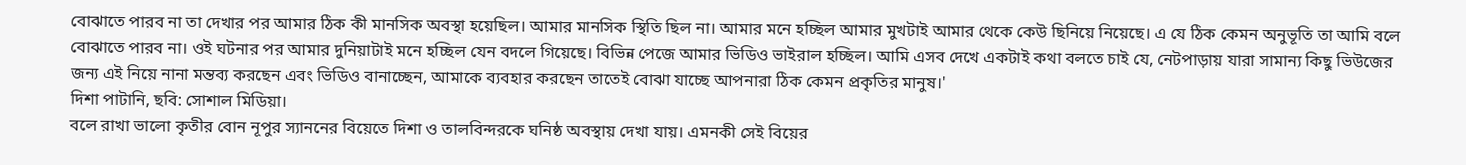বোঝাতে পারব না তা দেখার পর আমার ঠিক কী মানসিক অবস্থা হয়েছিল। আমার মানসিক স্থিতি ছিল না। আমার মনে হচ্ছিল আমার মুখটাই আমার থেকে কেউ ছিনিয়ে নিয়েছে। এ যে ঠিক কেমন অনুভূতি তা আমি বলে বোঝাতে পারব না। ওই ঘটনার পর আমার দুনিয়াটাই মনে হচ্ছিল যেন বদলে গিয়েছে। বিভিন্ন পেজে আমার ভিডিও ভাইরাল হচ্ছিল। আমি এসব দেখে একটাই কথা বলতে চাই যে, নেটপাড়ায় যারা সামান্য কিছু ভিউজের জন্য এই নিয়ে নানা মন্তব্য করছেন এবং ভিডিও বানাচ্ছেন, আমাকে ব্যবহার করছেন তাতেই বোঝা যাচ্ছে আপনারা ঠিক কেমন প্রকৃতির মানুষ।'
দিশা পাটানি, ছবি: সোশাল মিডিয়া।
বলে রাখা ভালো কৃতীর বোন নূপুর স্যাননের বিয়েতে দিশা ও তালবিন্দরকে ঘনিষ্ঠ অবস্থায় দেখা যায়। এমনকী সেই বিয়ের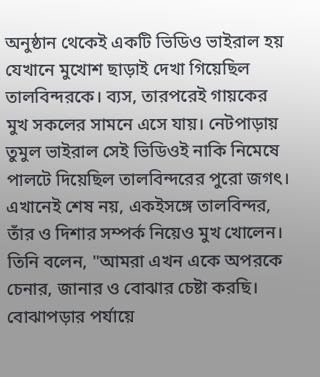অনুষ্ঠান থেকেই একটি ভিডিও ভাইরাল হয় যেখানে মুখোশ ছাড়াই দেখা গিয়েছিল তালবিন্দরকে। ব্যস, তারপরেই গায়কের মুখ সকলের সামনে এসে যায়। নেটপাড়ায় তুমুল ভাইরাল সেই ভিডিওই নাকি নিমেষে পালটে দিয়েছিল তালবিন্দরের পুরো জগৎ। এখানেই শেষ নয়, একইসঙ্গে তালবিন্দর, তাঁর ও দিশার সম্পর্ক নিয়েও মুখ খোলেন। তিনি বলেন, "আমরা এখন একে অপরকে চেনার, জানার ও বোঝার চেষ্টা করছি। বোঝাপড়ার পর্যায়ে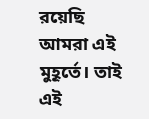রয়েছি আমরা এই মুহূর্তে। তাই এই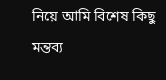নিয়ে আমি বিশেষ কিছু মন্তব্য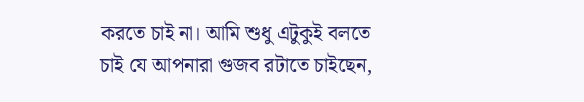করতে চাই না। আমি শুধু এটুকুই বলতে চাই যে আপনারা গুজব রটাতে চাইছেন,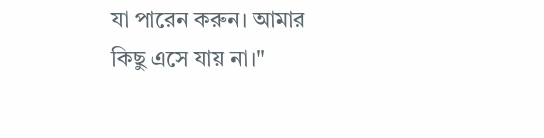যা পারেন করুন। আমার কিছু এসে যায় না।"